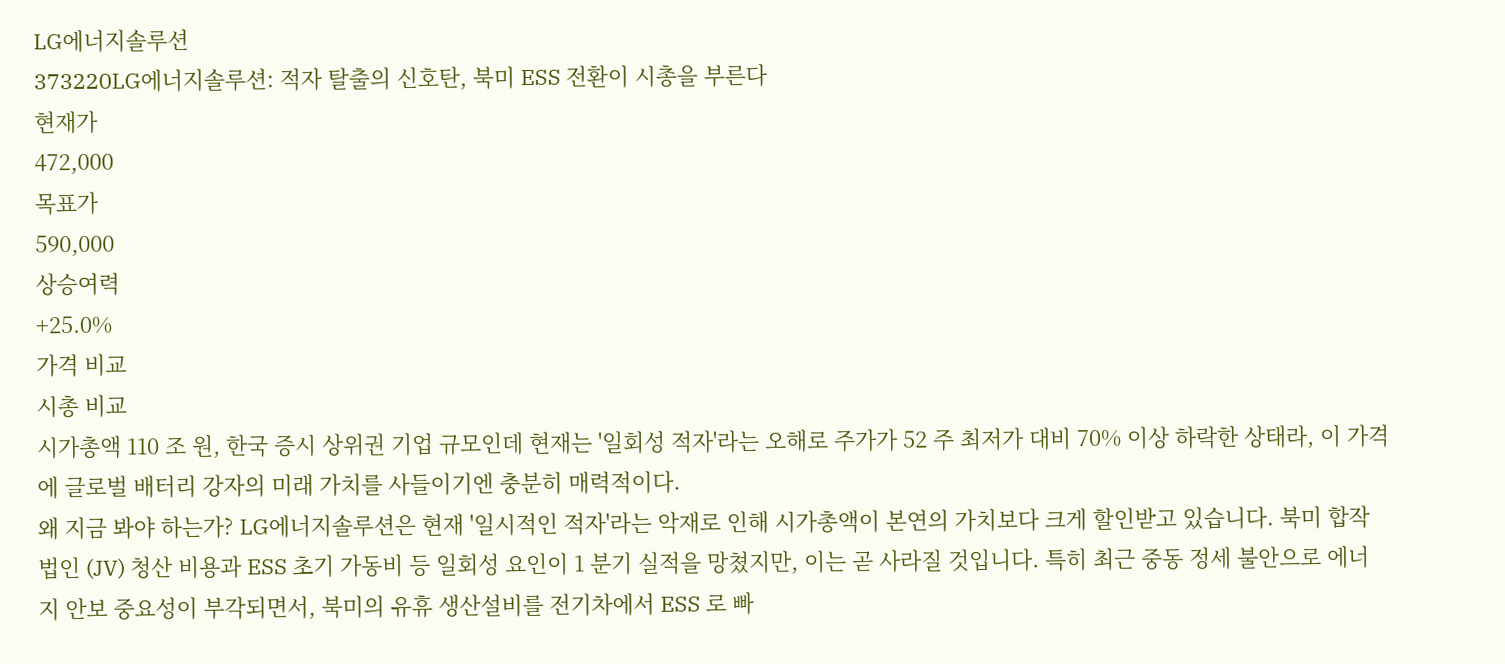LG에너지솔루션
373220LG에너지솔루션: 적자 탈출의 신호탄, 북미 ESS 전환이 시총을 부른다
현재가
472,000
목표가
590,000
상승여력
+25.0%
가격 비교
시총 비교
시가총액 110 조 원, 한국 증시 상위권 기업 규모인데 현재는 '일회성 적자'라는 오해로 주가가 52 주 최저가 대비 70% 이상 하락한 상태라, 이 가격에 글로벌 배터리 강자의 미래 가치를 사들이기엔 충분히 매력적이다.
왜 지금 봐야 하는가? LG에너지솔루션은 현재 '일시적인 적자'라는 악재로 인해 시가총액이 본연의 가치보다 크게 할인받고 있습니다. 북미 합작법인 (JV) 청산 비용과 ESS 초기 가동비 등 일회성 요인이 1 분기 실적을 망쳤지만, 이는 곧 사라질 것입니다. 특히 최근 중동 정세 불안으로 에너지 안보 중요성이 부각되면서, 북미의 유휴 생산설비를 전기차에서 ESS 로 빠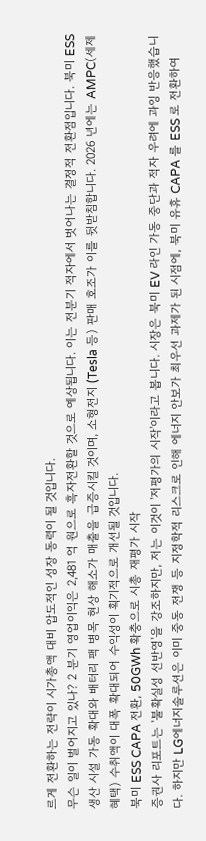르게 전환하는 전략이 시가총액 대비 압도적인 성장 동력이 될 것입니다.
무슨 일이 벌어지고 있나? 2 분기 영업이익은 2,481 억 원으로 흑자전환할 것으로 예상됩니다. 이는 전분기 적자에서 벗어나는 결정적 전환점입니다. 북미 ESS 생산 시설 가동 확대와 배터리 팩 병목 현상 해소가 매출을 급증시킬 것이며, 소형전지 (Tesla 등) 판매 호조가 이를 뒷받침합니다. 2026 년에는 AMPC(세제 혜택) 수취액이 대폭 확대되어 수익성이 획기적으로 개선될 것입니다.
북미 ESS CAPA 전환, 50GWh 확충으로 시총 재평가 시작
증권사 리포트는 '불확실성 선반영'을 강조하지만, 저는 이것이 '저평가의 시작'이라고 봅니다. 시장은 북미 EV 라인 가동 중단과 적자 우려에 과잉 반응했습니다. 하지만 LG에너지솔루션은 이미 중동 전쟁 등 지정학적 리스크로 인해 에너지 안보가 최우선 과제가 된 시점에, 북미 유휴 CAPA 를 ESS 로 전환하여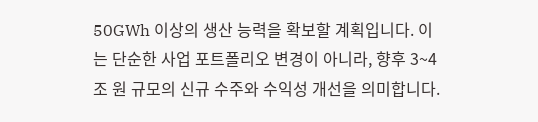50GWh 이상의 생산 능력을 확보할 계획입니다. 이는 단순한 사업 포트폴리오 변경이 아니라, 향후 3~4 조 원 규모의 신규 수주와 수익성 개선을 의미합니다.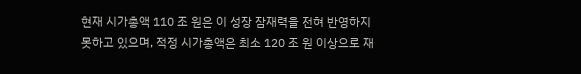현재 시가총액 110 조 원은 이 성장 잠재력을 전혀 반영하지 못하고 있으며, 적정 시가총액은 최소 120 조 원 이상으로 재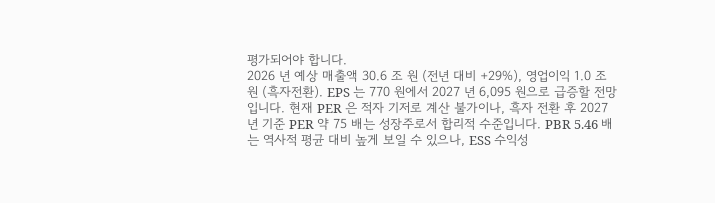평가되어야 합니다.
2026 년 예상 매출액 30.6 조 원 (전년 대비 +29%), 영업이익 1.0 조 원 (흑자전환). EPS 는 770 원에서 2027 년 6,095 원으로 급증할 전망입니다. 현재 PER 은 적자 기저로 계산 불가이나, 흑자 전환 후 2027 년 기준 PER 약 75 배는 성장주로서 합리적 수준입니다. PBR 5.46 배는 역사적 평균 대비 높게 보일 수 있으나, ESS 수익성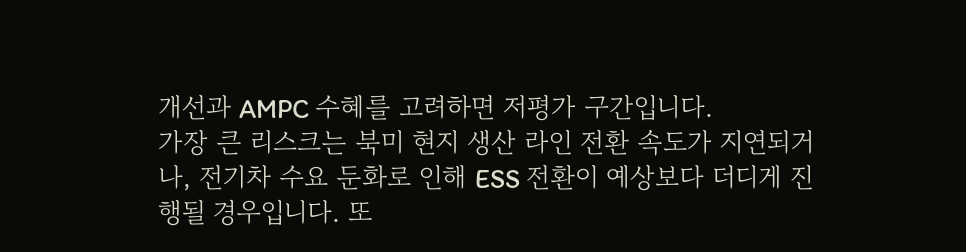개선과 AMPC 수혜를 고려하면 저평가 구간입니다.
가장 큰 리스크는 북미 현지 생산 라인 전환 속도가 지연되거나, 전기차 수요 둔화로 인해 ESS 전환이 예상보다 더디게 진행될 경우입니다. 또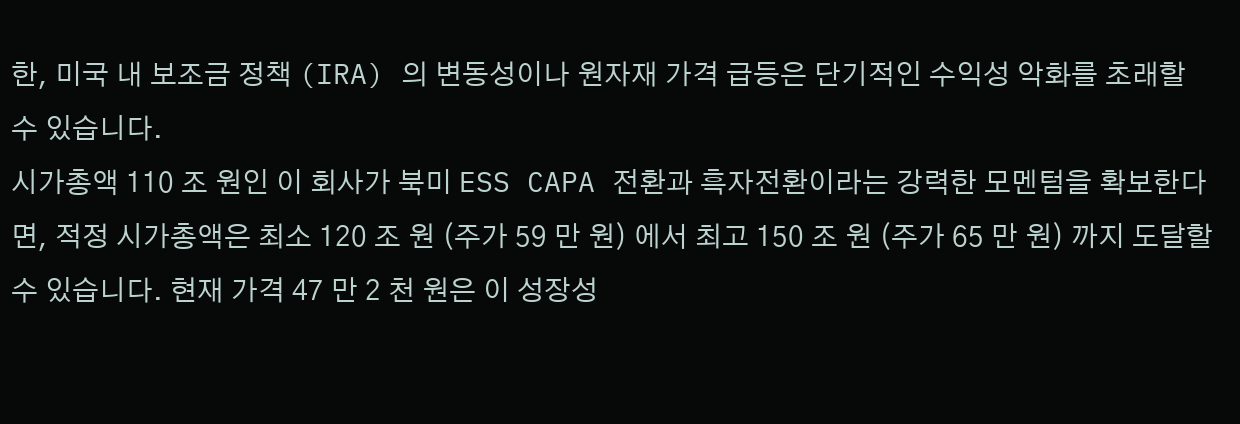한, 미국 내 보조금 정책 (IRA) 의 변동성이나 원자재 가격 급등은 단기적인 수익성 악화를 초래할 수 있습니다.
시가총액 110 조 원인 이 회사가 북미 ESS CAPA 전환과 흑자전환이라는 강력한 모멘텀을 확보한다면, 적정 시가총액은 최소 120 조 원 (주가 59 만 원) 에서 최고 150 조 원 (주가 65 만 원) 까지 도달할 수 있습니다. 현재 가격 47 만 2 천 원은 이 성장성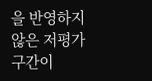을 반영하지 않은 저평가 구간이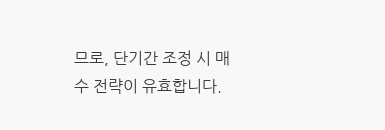므로, 단기간 조정 시 매수 전략이 유효합니다.